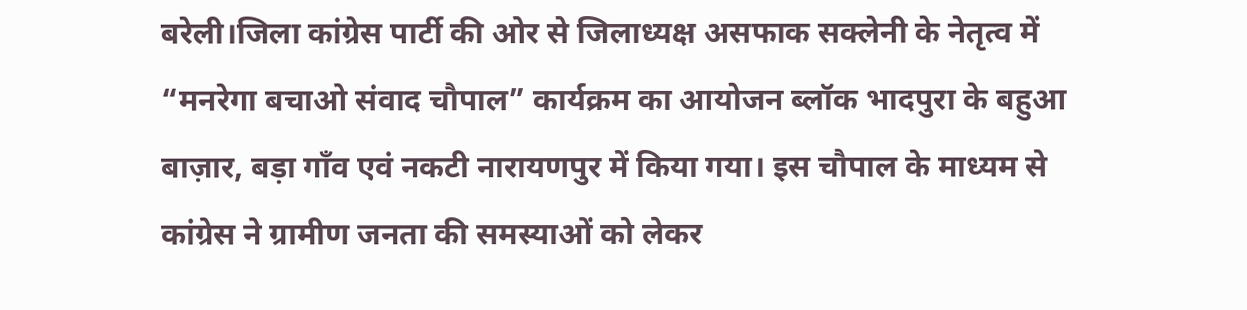बरेली।जिला कांग्रेस पार्टी की ओर से जिलाध्यक्ष असफाक सक्लेनी के नेतृत्व में “मनरेगा बचाओ संवाद चौपाल” कार्यक्रम का आयोजन ब्लॉक भादपुरा के बहुआ बाज़ार, बड़ा गाँव एवं नकटी नारायणपुर में किया गया। इस चौपाल के माध्यम से कांग्रेस ने ग्रामीण जनता की समस्याओं को लेकर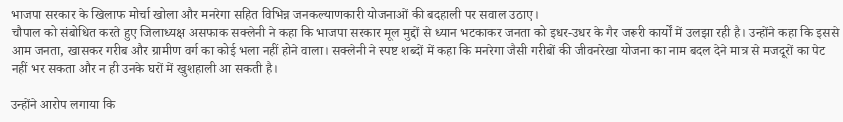भाजपा सरकार के खिलाफ मोर्चा खोला और मनरेगा सहित विभिन्न जनकल्याणकारी योजनाओं की बदहाली पर सवाल उठाए।
चौपाल को संबोधित करते हुए जिलाध्यक्ष असफाक सक्लेनी ने कहा कि भाजपा सरकार मूल मुद्दों से ध्यान भटकाकर जनता को इधर-उधर के गैर जरूरी कार्यों में उलझा रही है। उन्होंने कहा कि इससे आम जनता, खासकर गरीब और ग्रामीण वर्ग का कोई भला नहीं होने वाला। सक्लेनी ने स्पष्ट शब्दों में कहा कि मनरेगा जैसी गरीबों की जीवनरेखा योजना का नाम बदल देने मात्र से मजदूरों का पेट नहीं भर सकता और न ही उनके घरों में खुशहाली आ सकती है।

उन्होंने आरोप लगाया कि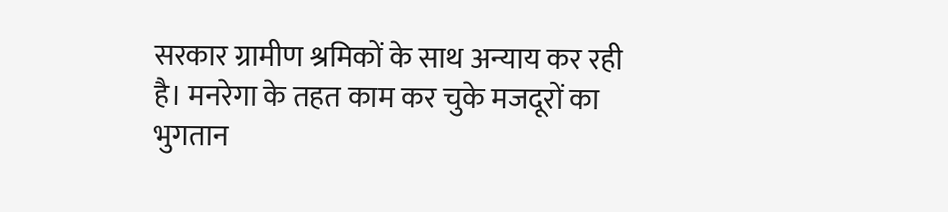सरकार ग्रामीण श्रमिकों के साथ अन्याय कर रही है। मनरेगा के तहत काम कर चुके मजदूरों का भुगतान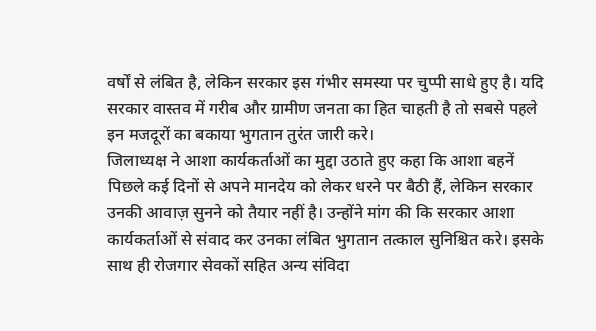वर्षों से लंबित है, लेकिन सरकार इस गंभीर समस्या पर चुप्पी साधे हुए है। यदि सरकार वास्तव में गरीब और ग्रामीण जनता का हित चाहती है तो सबसे पहले इन मजदूरों का बकाया भुगतान तुरंत जारी करे।
जिलाध्यक्ष ने आशा कार्यकर्ताओं का मुद्दा उठाते हुए कहा कि आशा बहनें पिछले कई दिनों से अपने मानदेय को लेकर धरने पर बैठी हैं, लेकिन सरकार उनकी आवाज़ सुनने को तैयार नहीं है। उन्होंने मांग की कि सरकार आशा कार्यकर्ताओं से संवाद कर उनका लंबित भुगतान तत्काल सुनिश्चित करे। इसके साथ ही रोजगार सेवकों सहित अन्य संविदा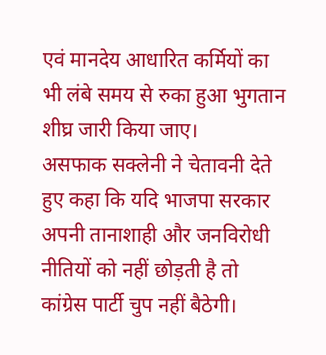एवं मानदेय आधारित कर्मियों का भी लंबे समय से रुका हुआ भुगतान शीघ्र जारी किया जाए।
असफाक सक्लेनी ने चेतावनी देते हुए कहा कि यदि भाजपा सरकार अपनी तानाशाही और जनविरोधी नीतियों को नहीं छोड़ती है तो कांग्रेस पार्टी चुप नहीं बैठेगी।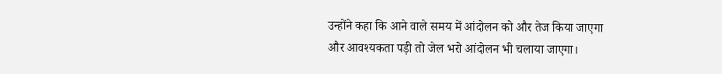उन्होंने कहा कि आने वाले समय में आंदोलन को और तेज किया जाएगा और आवश्यकता पड़ी तो जेल भरो आंदोलन भी चलाया जाएगा।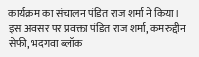कार्यक्रम का संचालन पंडित राज शर्मा ने किया।
इस अवसर पर प्रवक्ता पंडित राज शर्मा, कमरुद्दीन सेफी, भदगवा ब्लॉक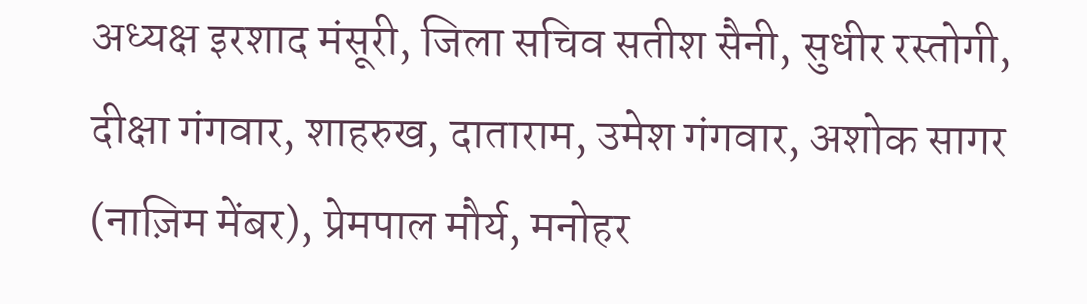अध्यक्ष इरशाद मंसूरी, जिला सचिव सतीश सैनी, सुधीर रस्तोगी, दीक्षा गंगवार, शाहरुख, दाताराम, उमेश गंगवार, अशोक सागर (नाज़िम मेंबर), प्रेमपाल मौर्य, मनोहर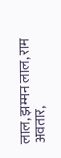लाल, झम्मन लाल, राम अवतार,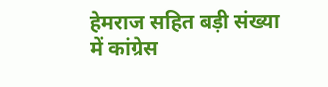हेमराज सहित बड़ी संख्या में कांग्रेस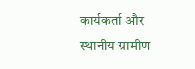कार्यकर्ता और स्थानीय ग्रामीण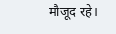मौजूद रहे।